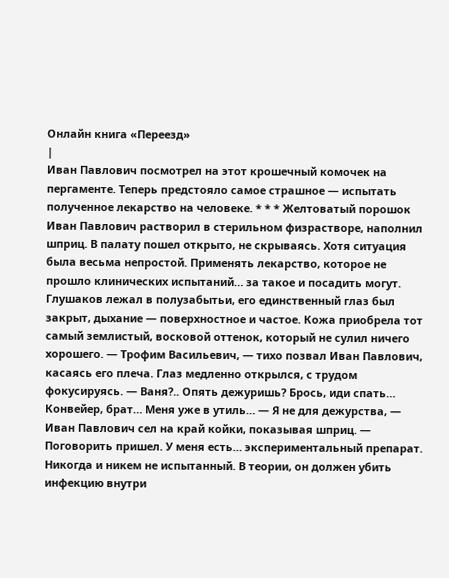Онлайн книга «Переезд»
|
Иван Павлович посмотрел на этот крошечный комочек на пергаменте. Теперь предстояло самое страшное — испытать полученное лекарство на человеке. * * * Желтоватый порошок Иван Павлович растворил в стерильном физрастворе, наполнил шприц. В палату пошел открыто, не скрываясь. Хотя ситуация была весьма непростой. Применять лекарство, которое не прошло клинических испытаний… за такое и посадить могут. Глушаков лежал в полузабытьи, его единственный глаз был закрыт, дыхание — поверхностное и частое. Кожа приобрела тот самый землистый, восковой оттенок, который не сулил ничего хорошего. — Трофим Васильевич, — тихо позвал Иван Павлович, касаясь его плеча. Глаз медленно открылся, с трудом фокусируясь. — Ваня?.. Опять дежуришь? Брось, иди спать… Конвейер, брат… Меня уже в утиль… — Я не для дежурства, — Иван Павлович сел на край койки, показывая шприц. — Поговорить пришел. У меня есть… экспериментальный препарат. Никогда и никем не испытанный. В теории, он должен убить инфекцию внутри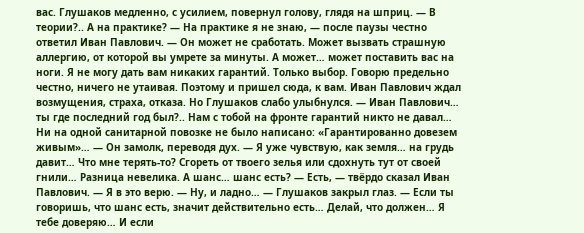вас. Глушаков медленно, с усилием, повернул голову, глядя на шприц. — В теории?.. А на практике? — На практике я не знаю, — после паузы честно ответил Иван Павлович. — Он может не сработать. Может вызвать страшную аллергию, от которой вы умрете за минуты. А может… может поставить вас на ноги. Я не могу дать вам никаких гарантий. Только выбор. Говорю предельно честно, ничего не утаивая. Поэтому и пришел сюда, к вам. Иван Павлович ждал возмущения, страха, отказа. Но Глушаков слабо улыбнулся. — Иван Павлович… ты где последний год был?.. Нам с тобой на фронте гарантий никто не давал… Ни на одной санитарной повозке не было написано: «Гарантированно довезем живым»… — Он замолк, переводя дух. — Я уже чувствую, как земля… на грудь давит… Что мне терять-то? Сгореть от твоего зелья или сдохнуть тут от своей гнили… Разница невелика. А шанс… шанс есть? — Есть, — твёрдо сказал Иван Павлович. — Я в это верю. — Ну, и ладно… — Глушаков закрыл глаз. — Если ты говоришь, что шанс есть, значит действительно есть… Делай, что должен… Я тебе доверяю… И если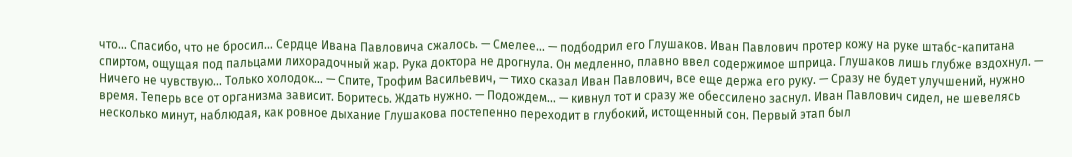что… Спасибо, что не бросил… Сердце Ивана Павловича сжалось. — Смелее… — подбодрил его Глушаков. Иван Павлович протер кожу на руке штабс-капитана спиртом, ощущая под пальцами лихорадочный жар. Рука доктора не дрогнула. Он медленно, плавно ввел содержимое шприца. Глушаков лишь глубже вздохнул. — Ничего не чувствую… Только холодок… — Спите, Трофим Васильевич, — тихо сказал Иван Павлович, все еще держа его руку. — Сразу не будет улучшений, нужно время. Теперь все от организма зависит. Боритесь. Ждать нужно. — Подождем… — кивнул тот и сразу же обессилено заснул. Иван Павлович сидел, не шевелясь несколько минут, наблюдая, как ровное дыхание Глушакова постепенно переходит в глубокий, истощенный сон. Первый этап был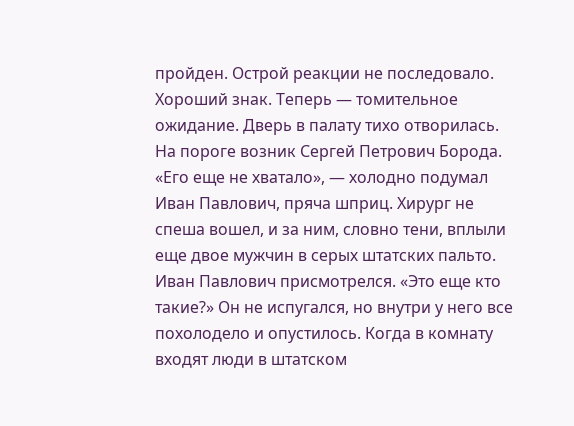пройден. Острой реакции не последовало. Хороший знак. Теперь — томительное ожидание. Дверь в палату тихо отворилась. На пороге возник Сергей Петрович Борода. «Его еще не хватало», — холодно подумал Иван Павлович, пряча шприц. Хирург не спеша вошел, и за ним, словно тени, вплыли еще двое мужчин в серых штатских пальто. Иван Павлович присмотрелся. «Это еще кто такие?» Он не испугался, но внутри у него все похолодело и опустилось. Когда в комнату входят люди в штатском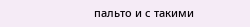пальто и с такими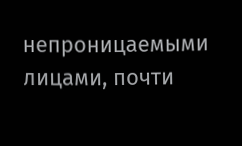непроницаемыми лицами, почти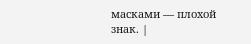масками — плохой знак. |